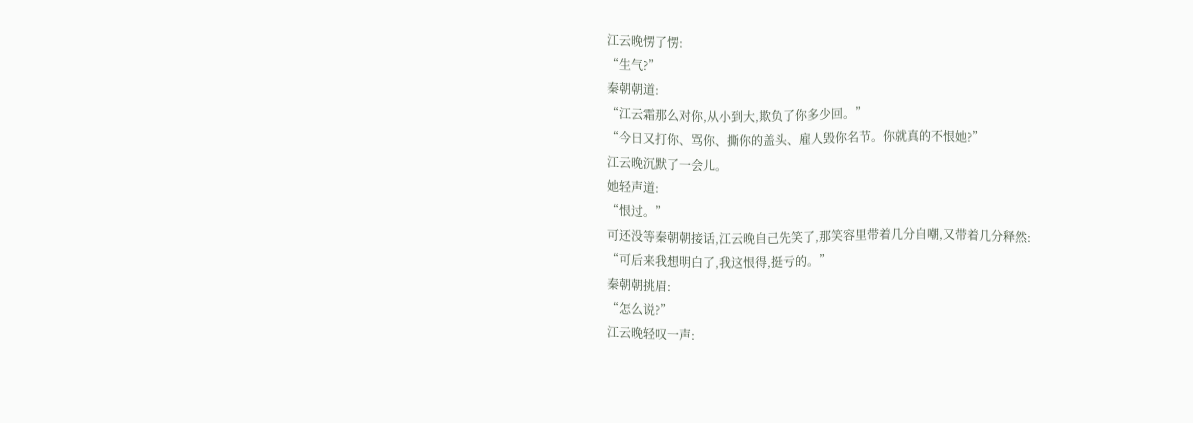江云晚愣了愣:
“生气?”
秦朝朝道:
“江云霜那么对你,从小到大,欺负了你多少回。”
“今日又打你、骂你、撕你的盖头、雇人毁你名节。你就真的不恨她?”
江云晚沉默了一会儿。
她轻声道:
“恨过。”
可还没等秦朝朝接话,江云晚自己先笑了,那笑容里带着几分自嘲,又带着几分释然:
“可后来我想明白了,我这恨得,挺亏的。”
秦朝朝挑眉:
“怎么说?”
江云晚轻叹一声: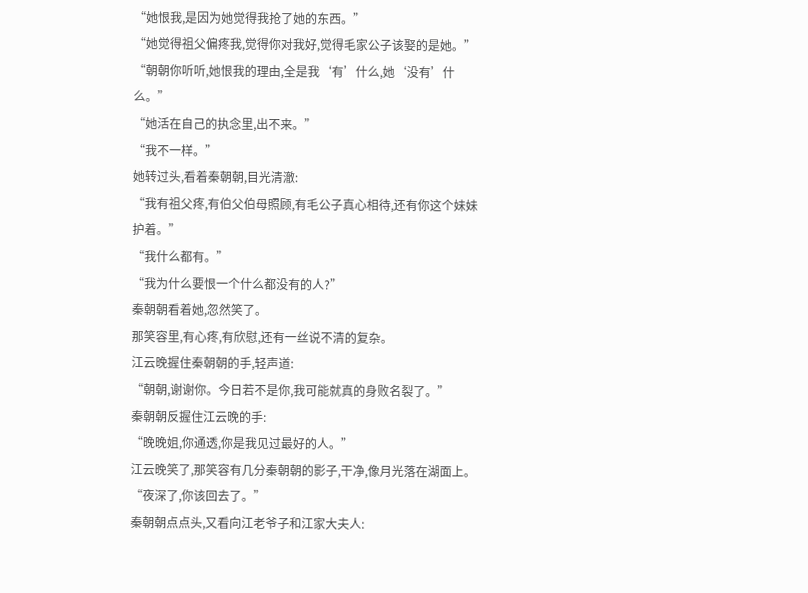“她恨我,是因为她觉得我抢了她的东西。”
“她觉得祖父偏疼我,觉得你对我好,觉得毛家公子该娶的是她。”
“朝朝你听听,她恨我的理由,全是我‘有’什么,她‘没有’什么。”
“她活在自己的执念里,出不来。”
“我不一样。”
她转过头,看着秦朝朝,目光清澈:
“我有祖父疼,有伯父伯母照顾,有毛公子真心相待,还有你这个妹妹护着。”
“我什么都有。”
“我为什么要恨一个什么都没有的人?”
秦朝朝看着她,忽然笑了。
那笑容里,有心疼,有欣慰,还有一丝说不清的复杂。
江云晚握住秦朝朝的手,轻声道:
“朝朝,谢谢你。今日若不是你,我可能就真的身败名裂了。”
秦朝朝反握住江云晚的手:
“晚晚姐,你通透,你是我见过最好的人。”
江云晚笑了,那笑容有几分秦朝朝的影子,干净,像月光落在湖面上。
“夜深了,你该回去了。”
秦朝朝点点头,又看向江老爷子和江家大夫人: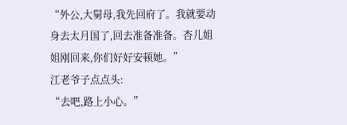“外公,大舅母,我先回府了。我就要动身去太月国了,回去准备准备。杏儿姐姐刚回来,你们好好安顿她。”
江老爷子点点头:
“去吧,路上小心。”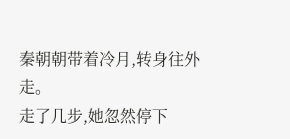秦朝朝带着冷月,转身往外走。
走了几步,她忽然停下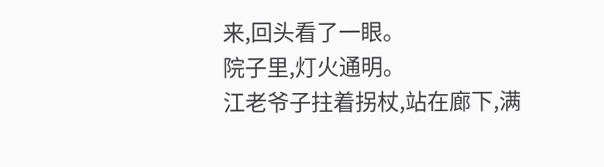来,回头看了一眼。
院子里,灯火通明。
江老爷子拄着拐杖,站在廊下,满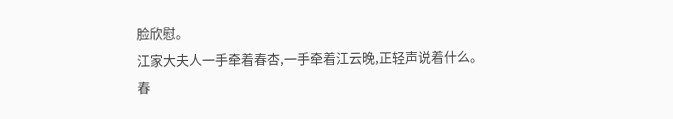脸欣慰。
江家大夫人一手牵着春杏,一手牵着江云晚,正轻声说着什么。
春